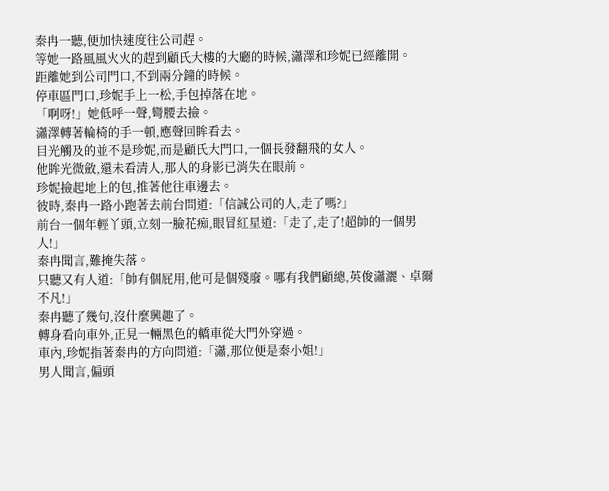秦冉一聽,便加快速度往公司趕。
等她一路風風火火的趕到顧氏大樓的大廳的時候,瀟澤和珍妮已經離開。
距離她到公司門口,不到兩分鐘的時候。
停車區門口,珍妮手上一松,手包掉落在地。
「啊呀!」她低呼一聲,彎腰去撿。
瀟澤轉著輪椅的手一頓,應聲回眸看去。
目光觸及的並不是珍妮,而是顧氏大門口,一個長發翻飛的女人。
他眸光微斂,還未看清人,那人的身影已消失在眼前。
珍妮撿起地上的包,推著他往車邊去。
彼時,秦冉一路小跑著去前台問道:「信誠公司的人,走了嗎?」
前台一個年輕丫頭,立刻一臉花痴,眼冒紅星道:「走了,走了!超帥的一個男人!」
秦冉聞言,難掩失落。
只聽又有人道:「帥有個屁用,他可是個殘廢。哪有我們顧總,英俊瀟灑、卓爾不凡!」
秦冉聽了幾句,沒什麼興趣了。
轉身看向車外,正見一輛黑色的轎車從大門外穿過。
車內,珍妮指著秦冉的方向問道:「瀟,那位便是秦小姐!」
男人聞言,偏頭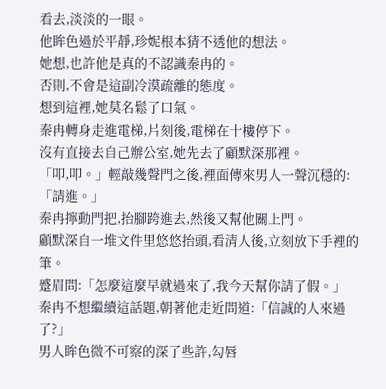看去,淡淡的一眼。
他眸色過於平靜,珍妮根本猜不透他的想法。
她想,也許他是真的不認識秦冉的。
否則,不會是這副冷漠疏離的態度。
想到這裡,她莫名鬆了口氣。
秦冉轉身走進電梯,片刻後,電梯在十樓停下。
沒有直接去自己辦公室,她先去了顧默深那裡。
「叩,叩。」輕敲幾聲門之後,裡面傳來男人一聲沉穩的:「請進。」
秦冉擰動門把,抬腳跨進去,然後又幫他關上門。
顧默深自一堆文件里悠悠抬頭,看清人後,立刻放下手裡的筆。
蹙眉問:「怎麼這麼早就過來了,我今天幫你請了假。」
秦冉不想繼續這話題,朝著他走近問道:「信誠的人來過了?」
男人眸色微不可察的深了些許,勾唇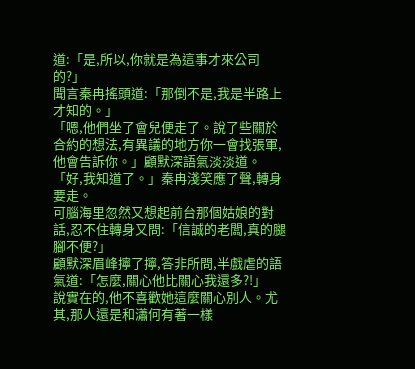道:「是,所以,你就是為這事才來公司的?」
聞言秦冉搖頭道:「那倒不是,我是半路上才知的。」
「嗯,他們坐了會兒便走了。說了些關於合約的想法,有異議的地方你一會找張軍,他會告訴你。」顧默深語氣淡淡道。
「好,我知道了。」秦冉淺笑應了聲,轉身要走。
可腦海里忽然又想起前台那個姑娘的對話,忍不住轉身又問:「信誠的老闆,真的腿腳不便?」
顧默深眉峰擰了擰,答非所問,半戲虐的語氣道:「怎麼,關心他比關心我還多?!」
說實在的,他不喜歡她這麼關心別人。尤其,那人還是和瀟何有著一樣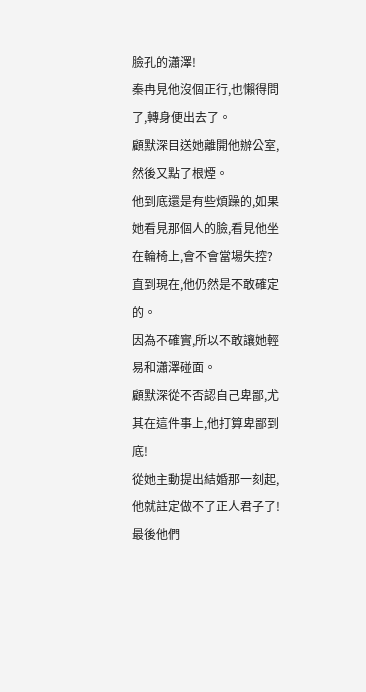臉孔的瀟澤!
秦冉見他沒個正行,也懶得問了,轉身便出去了。
顧默深目送她離開他辦公室,然後又點了根煙。
他到底還是有些煩躁的,如果她看見那個人的臉,看見他坐在輪椅上,會不會當場失控?
直到現在,他仍然是不敢確定的。
因為不確實,所以不敢讓她輕易和瀟澤碰面。
顧默深從不否認自己卑鄙,尤其在這件事上,他打算卑鄙到底!
從她主動提出結婚那一刻起,他就註定做不了正人君子了!
最後他們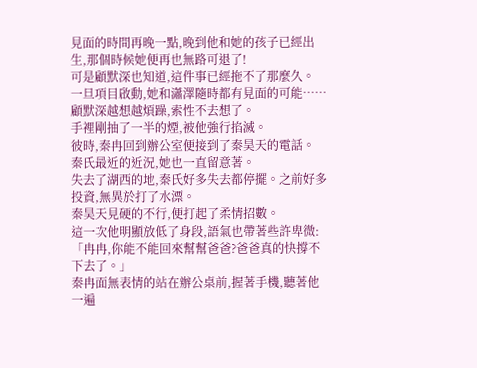見面的時間再晚一點,晚到他和她的孩子已經出生,那個時候她便再也無路可退了!
可是顧默深也知道,這件事已經拖不了那麼久。
一旦項目啟動,她和瀟澤隨時都有見面的可能……
顧默深越想越煩躁,索性不去想了。
手裡剛抽了一半的煙,被他強行掐滅。
彼時,秦冉回到辦公室便接到了秦昊天的電話。
秦氏最近的近況,她也一直留意著。
失去了湖西的地,秦氏好多失去都停擺。之前好多投資,無異於打了水漂。
秦昊天見硬的不行,便打起了柔情招數。
這一次他明顯放低了身段,語氣也帶著些許卑微:「冉冉,你能不能回來幫幫爸爸?爸爸真的快撐不下去了。」
秦冉面無表情的站在辦公桌前,握著手機,聽著他一遍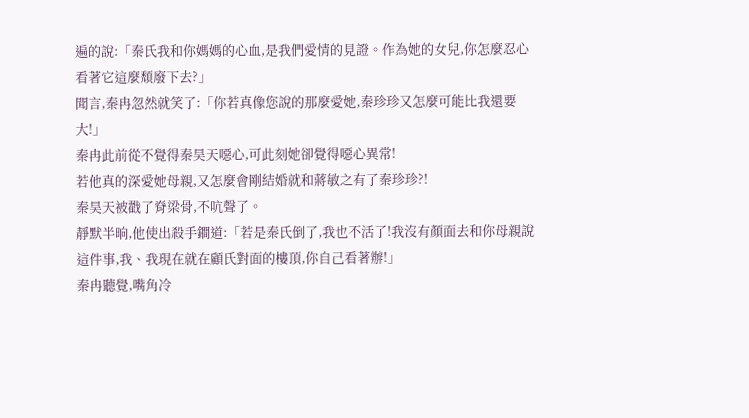遍的說:「秦氏我和你媽媽的心血,是我們愛情的見證。作為她的女兒,你怎麼忍心看著它這麼頹廢下去?」
聞言,秦冉忽然就笑了:「你若真像您說的那麼愛她,秦珍珍又怎麼可能比我還要大!」
秦冉此前從不覺得秦昊天噁心,可此刻她卻覺得噁心異常!
若他真的深愛她母親,又怎麼會剛結婚就和蔣敏之有了秦珍珍?!
秦昊天被戳了脊梁骨,不吭聲了。
靜默半晌,他使出殺手鐧道:「若是秦氏倒了,我也不活了!我沒有顏面去和你母親說這件事,我、我現在就在顧氏對面的樓頂,你自己看著辦!」
秦冉聽覺,嘴角冷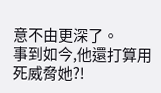意不由更深了。
事到如今,他還打算用死威脅她?!